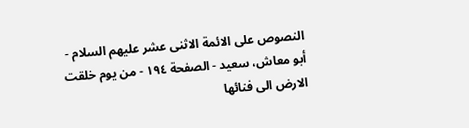النصوص على الائمة الاثنى عشر عليهم السلام - أبو معاش، سعيد - الصفحة ١٩٤ - من يوم خلقت الارض الى فنائها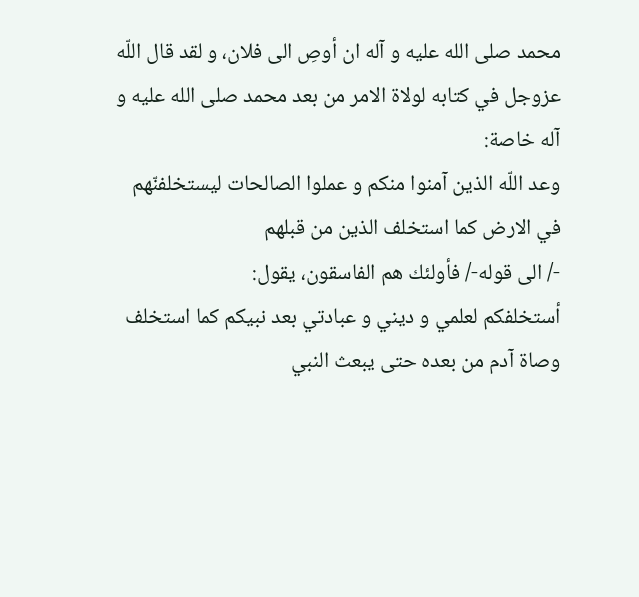محمد صلى الله عليه و آله ان أوصِ الى فلان، و لقد قال اللّه عزوجل في كتابه لولاة الامر من بعد محمد صلى الله عليه و آله خاصة:
وعد اللّه الذين آمنوا منكم و عملوا الصالحات ليستخلفنّهم في الارض كما استخلف الذين من قبلهم
-/ الى قوله-/ فأولئك هم الفاسقون، يقول:
أستخلفكم لعلمي و ديني و عبادتي بعد نبيكم كما استخلف وصاة آدم من بعده حتى يبعث النبي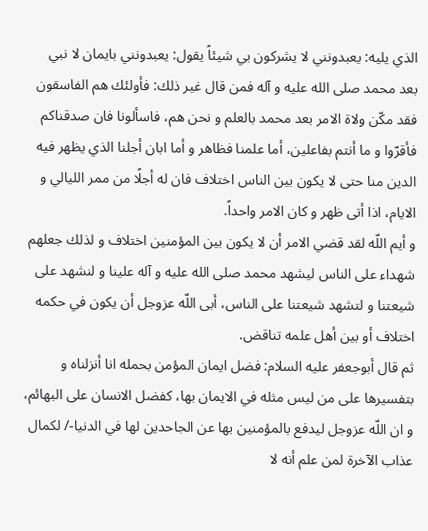الذي يليه: يعبدونني لا يشركون بي شيئاً يقول: يعبدونني بايمان لا نبي بعد محمد صلى الله عليه و آله فمن قال غير ذلك: فأولئك هم الفاسقون فقد مكّن ولاة الامر بعد محمد بالعلم و نحن هم، فاسألونا فان صدقناكم فأقرّوا و ما أنتم بفاعلين، أما علمنا فظاهر و أما ابان أجلنا الذي يظهر فيه الدين منا حتى لا يكون بين الناس اختلاف فان له أجلًا من ممر الليالي و الايام، اذا أتى ظهر و كان الامر واحداً.
و أيم اللّه لقد قضي الامر أن لا يكون بين المؤمنين اختلاف و لذلك جعلهم شهداء على الناس ليشهد محمد صلى الله عليه و آله علينا و لنشهد على شيعتنا و لتشهد شيعتنا على الناس، أبى اللّه عزوجل أن يكون في حكمه اختلاف أو بين أهل علمه تناقض.
ثم قال أبوجعفر عليه السلام: فضل ايمان المؤمن بحمله انا أنزلناه و بتفسيرها على من ليس مثله في الايمان بها، كفضل الانسان على البهائم، و ان اللّه عزوجل ليدفع بالمؤمنين بها عن الجاحدين لها في الدنيا-/ لكمال عذاب الآخرة لمن علم أنه لا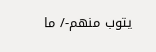يتوب منهم-/ ما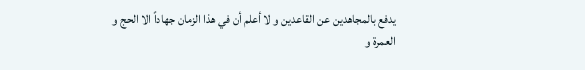يدفع بالمجاهدين عن القاعدين و لا أعلم أن في هذا الزمان جهاداً الا الحج و العمرة و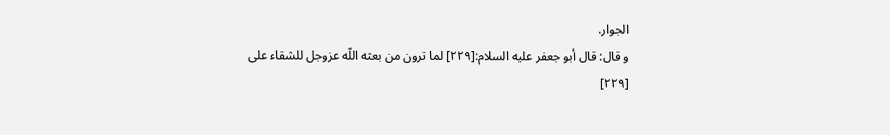الجوار.
و قال: قال أبو جعفر عليه السلام:[٢٢٩] لما ترون من بعثه اللّه عزوجل للشقاء على
[٢٢٩]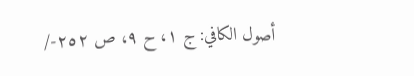أصول الكافي: ج ١، ح ٩، ص ٢٥٢-/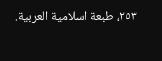٢٥٣، طبعة اسلامية العربية.